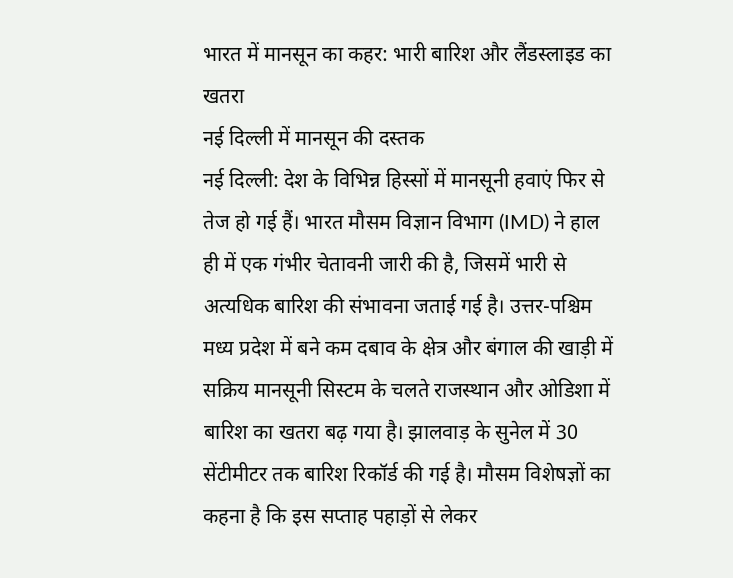भारत में मानसून का कहर: भारी बारिश और लैंडस्लाइड का खतरा
नई दिल्ली में मानसून की दस्तक
नई दिल्ली: देश के विभिन्न हिस्सों में मानसूनी हवाएं फिर से तेज हो गई हैं। भारत मौसम विज्ञान विभाग (IMD) ने हाल ही में एक गंभीर चेतावनी जारी की है, जिसमें भारी से अत्यधिक बारिश की संभावना जताई गई है। उत्तर-पश्चिम मध्य प्रदेश में बने कम दबाव के क्षेत्र और बंगाल की खाड़ी में सक्रिय मानसूनी सिस्टम के चलते राजस्थान और ओडिशा में बारिश का खतरा बढ़ गया है। झालवाड़ के सुनेल में 30 सेंटीमीटर तक बारिश रिकॉर्ड की गई है। मौसम विशेषज्ञों का कहना है कि इस सप्ताह पहाड़ों से लेकर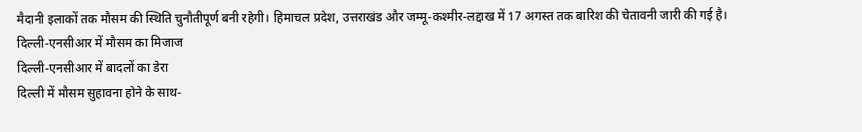मैदानी इलाकों तक मौसम की स्थिति चुनौतीपूर्ण बनी रहेगी। हिमाचल प्रदेश, उत्तराखंड और जम्मू-कश्मीर-लद्दाख में 17 अगस्त तक बारिश की चेतावनी जारी की गई है।
दिल्ली-एनसीआर में मौसम का मिजाज
दिल्ली-एनसीआर में बादलों का डेरा
दिल्ली में मौसम सुहावना होने के साथ-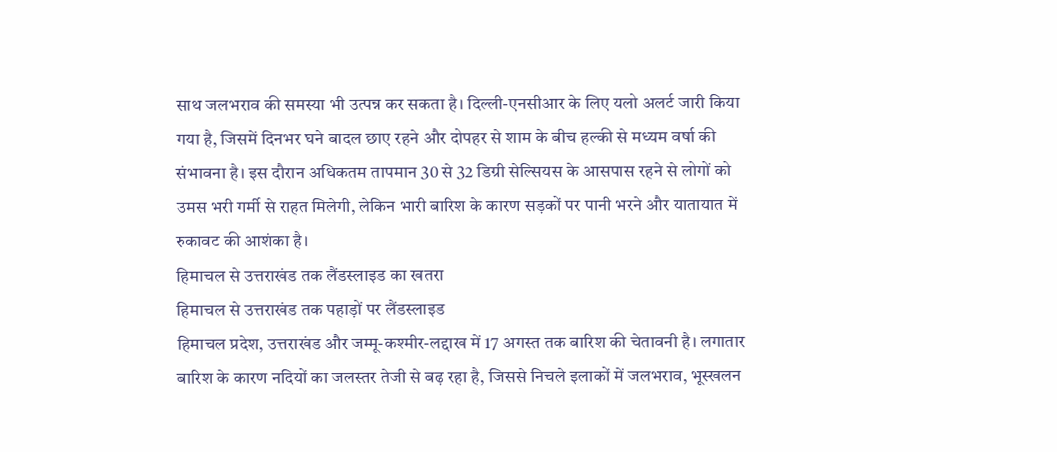साथ जलभराव की समस्या भी उत्पन्न कर सकता है। दिल्ली-एनसीआर के लिए यलो अलर्ट जारी किया गया है, जिसमें दिनभर घने बादल छाए रहने और दोपहर से शाम के बीच हल्की से मध्यम वर्षा की संभावना है। इस दौरान अधिकतम तापमान 30 से 32 डिग्री सेल्सियस के आसपास रहने से लोगों को उमस भरी गर्मी से राहत मिलेगी, लेकिन भारी बारिश के कारण सड़कों पर पानी भरने और यातायात में रुकावट की आशंका है।
हिमाचल से उत्तराखंड तक लैंडस्लाइड का खतरा
हिमाचल से उत्तराखंड तक पहाड़ों पर लैंडस्लाइड
हिमाचल प्रदेश, उत्तराखंड और जम्मू-कश्मीर-लद्दाख में 17 अगस्त तक बारिश की चेतावनी है। लगातार बारिश के कारण नदियों का जलस्तर तेजी से बढ़ रहा है, जिससे निचले इलाकों में जलभराव, भूस्खलन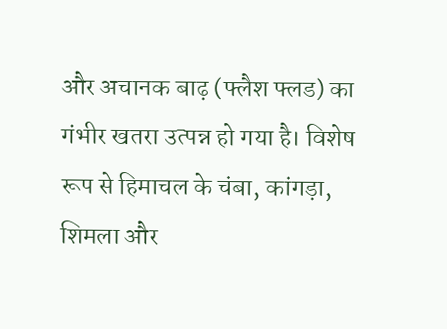और अचानक बाढ़ (फ्लैश फ्लड) का गंभीर खतरा उत्पन्न हो गया है। विशेष रूप से हिमाचल के चंबा, कांगड़ा, शिमला और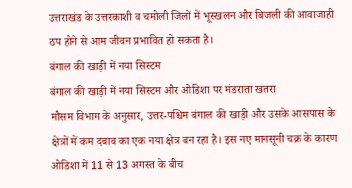उत्तराखंड के उत्तरकाशी व चमोली जिलों में भूस्खलन और बिजली की आवाजाही ठप होने से आम जीवन प्रभावित हो सकता है।
बंगाल की खाड़ी में नया सिस्टम
बंगाल की खाड़ी में नया सिस्टम और ओडिशा पर मंडराता खतरा
मौसम विभाग के अनुसार, उत्तर-पश्चिम बंगाल की खाड़ी और उसके आसपास के क्षेत्रों में कम दबाव का एक नया क्षेत्र बन रहा है। इस नए मानसूनी चक्र के कारण ओडिशा में 11 से 13 अगस्त के बीच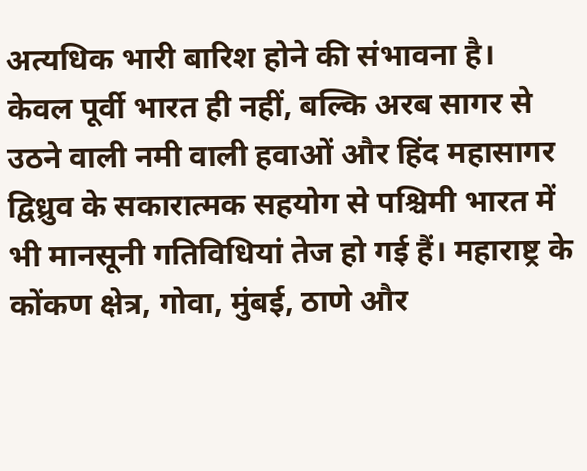अत्यधिक भारी बारिश होने की संभावना है।
केवल पूर्वी भारत ही नहीं, बल्कि अरब सागर से उठने वाली नमी वाली हवाओं और हिंद महासागर द्विध्रुव के सकारात्मक सहयोग से पश्चिमी भारत में भी मानसूनी गतिविधियां तेज हो गई हैं। महाराष्ट्र के कोंकण क्षेत्र, गोवा, मुंबई, ठाणे और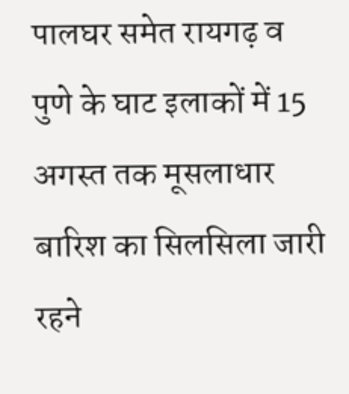पालघर समेत रायगढ़ व पुणे के घाट इलाकों में 15 अगस्त तक मूसलाधार बारिश का सिलसिला जारी रहने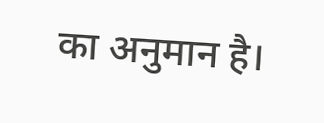का अनुमान है।